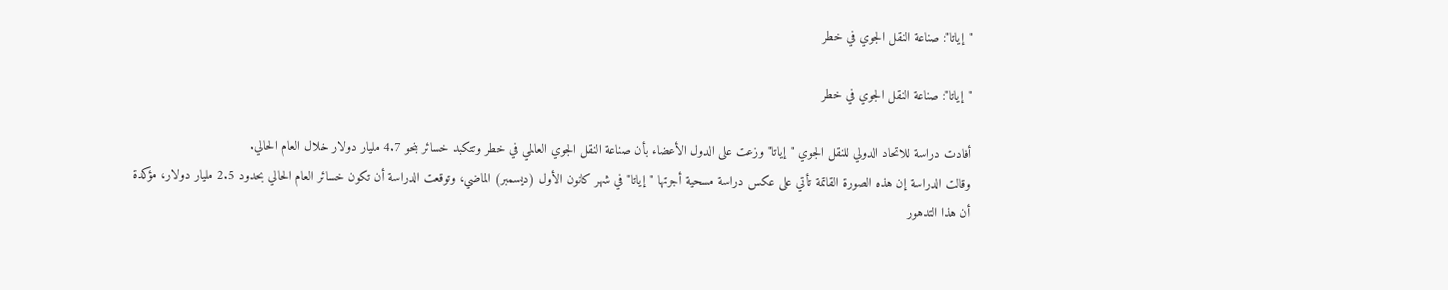"إياتا": صناعة النقل الجوي في خطر

"إياتا": صناعة النقل الجوي في خطر

أفادت دراسة للاتحاد الدولي للنقل الجوي "إياتا" وزعت على الدول الأعضاء بأن صناعة النقل الجوي العالمي في خطر وتتكبد خسائر بنحو 4.7 مليار دولار خلال العام الحالي.
وقالت الدراسة إن هذه الصورة القاتمة تأتي على عكس دراسة مسحية أجرتها "إياتا" في شهر كانون الأول (ديسمبر) الماضي، وتوقعت الدراسة أن تكون خسائر العام الحالي بحدود 2.5 مليار دولار، مؤكدة أن هذا التدهور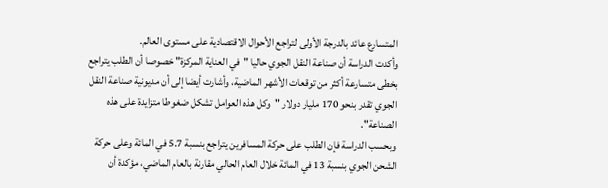المتسارع عائد بالدرجة الأولى لتراجع الأحوال الاقتصادية على مستوى العالم.
وأكدت الدراسة أن صناعة النقل الجوي حاليا "في العناية المركزة" خصوصا أن الطلب يتراجع بخطى متسارعة أكثر من توقعات الأشهر الماضية، وأشارت أيضا إلى أن مديونية صناعة النقل الجوي تقدر بنحو 170 مليار دولار "وكل هذه العوامل تشكل ضغوطا متزايدة على هذه الصناعة".
وبحسب الدراسة فإن الطلب على حركة المسافرين يتراجع بنسبة 5.7 في المائة وعلى حركة الشحن الجوي بنسبة 13 في المائة خلال العام الحالي مقارنة بالعام الماضي، مؤكدة أن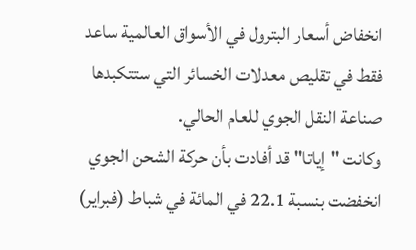انخفاض أسعار البترول في الأسواق العالمية ساعد فقط في تقليص معدلات الخسائر التي ستتكبدها صناعة النقل الجوي للعام الحالي.
وكانت "إياتا" قد أفادت بأن حركة الشحن الجوي انخفضت بنسبة 22.1 في المائة في شباط (فبراير)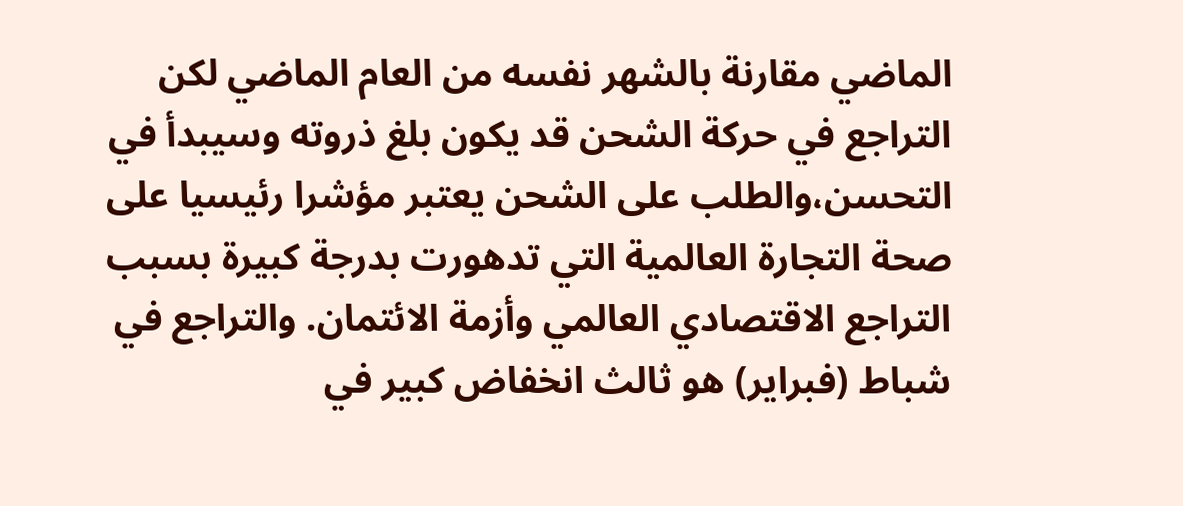الماضي مقارنة بالشهر نفسه من العام الماضي لكن التراجع في حركة الشحن قد يكون بلغ ذروته وسيبدأ في التحسن،والطلب على الشحن يعتبر مؤشرا رئيسيا على صحة التجارة العالمية التي تدهورت بدرجة كبيرة بسبب التراجع الاقتصادي العالمي وأزمة الائتمان. والتراجع في شباط (فبراير) هو ثالث انخفاض كبير في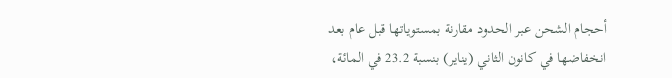أحجام الشحن عبر الحدود مقارنة بمستوياتها قبل عام بعد انخفاضها في كانون الثاني (يناير) بنسبة 23.2 في المائة،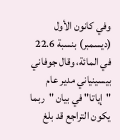وفي كانون الأول (ديسمبر) بنسبة 22.6 في المائة، وقال جوفاني بيسينياني مدير عام "إياتا" في بيان "ربما يكون التراجع قد بلغ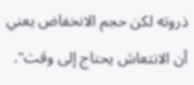ذروته لكن حجم الانخفاض يعني أن الانتعاش يحتاج إلى وقت".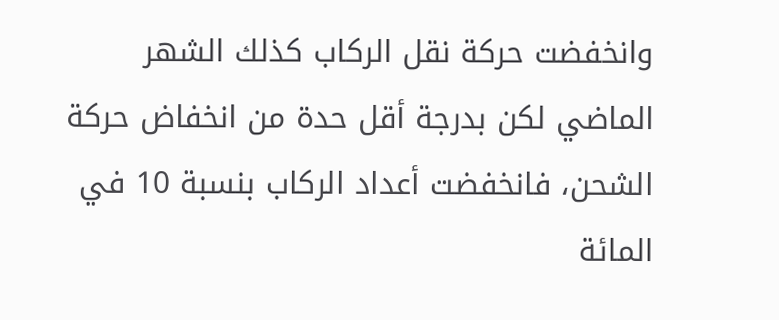وانخفضت حركة نقل الركاب كذلك الشهر الماضي لكن بدرجة أقل حدة من انخفاض حركة الشحن، فانخفضت أعداد الركاب بنسبة 10 في المائة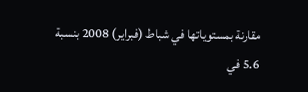مقارنة بمستوياتها في شباط (فبراير) 2008 بنسبة 5.6 في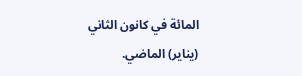المائة في كانون الثاني (يناير) الماضي.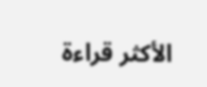الأكثر قراءة